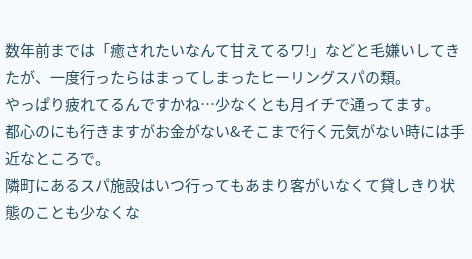数年前までは「癒されたいなんて甘えてるワ!」などと毛嫌いしてきたが、一度行ったらはまってしまったヒーリングスパの類。
やっぱり疲れてるんですかね…少なくとも月イチで通ってます。
都心のにも行きますがお金がない&そこまで行く元気がない時には手近なところで。
隣町にあるスパ施設はいつ行ってもあまり客がいなくて貸しきり状態のことも少なくな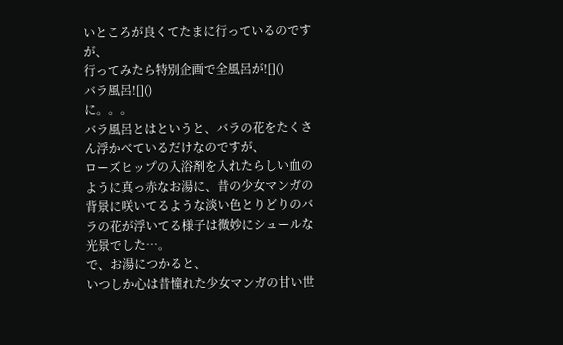いところが良くてたまに行っているのですが、
行ってみたら特別企画で全風呂が![]()
バラ風呂![]()
に。。。
バラ風呂とはというと、バラの花をたくさん浮かべているだけなのですが、
ローズヒップの入浴剤を入れたらしい血のように真っ赤なお湯に、昔の少女マンガの背景に咲いてるような淡い色とりどりのバラの花が浮いてる様子は微妙にシュールな光景でした…。
で、お湯につかると、
いつしか心は昔憧れた少女マンガの甘い世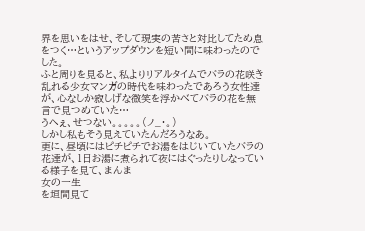界を思いをはせ、そして現実の苦さと対比してため息をつく…というアップダウンを短い間に味わったのでした。
ふと周りを見ると、私よりリアルタイムでバラの花咲き乱れる少女マンガの時代を味わったであろう女性達が、心なしか寂しげな微笑を浮かべてバラの花を無言で見つめていた…
うへぇ、せつない。。。。。(ノ_・。)
しかし私もそう見えていたんだろうなあ。
更に、昼頃にはピチピチでお湯をはじいていたバラの花達が、1日お湯に煮られて夜にはぐったりしなっている様子を見て、まんま
女の一生
を垣間見て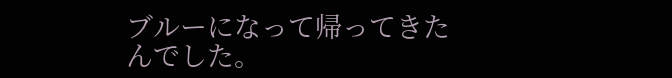ブルーになって帰ってきたんでした。